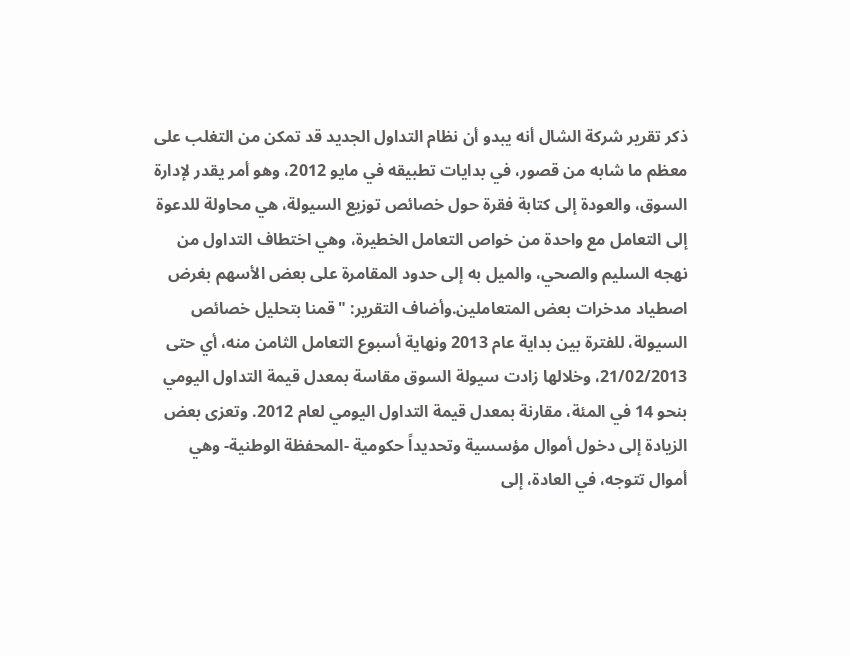ذكر تقرير شركة الشال أنه يبدو أن نظام التداول الجديد قد تمكن من التغلب على معظم ما شابه من قصور، في بدايات تطبيقه في مايو 2012، وهو أمر يقدر لإدارة السوق، والعودة إلى كتابة فقرة حول خصائص توزيع السيولة، هي محاولة للدعوة إلى التعامل مع واحدة من خواص التعامل الخطيرة، وهي اختطاف التداول من نهجه السليم والصحي، والميل به إلى حدود المقامرة على بعض الأسهم بغرض اصطياد مدخرات بعض المتعاملين.وأضاف التقرير: "قمنا بتحليل خصائص السيولة، للفترة بين بداية عام 2013 ونهاية أسبوع التعامل الثامن منه، أي حتى 21/02/2013، وخلالها زادت سيولة السوق مقاسة بمعدل قيمة التداول اليومي بنحو 14 في المئة، مقارنة بمعدل قيمة التداول اليومي لعام 2012. وتعزى بعض الزيادة إلى دخول أموال مؤسسية وتحديداً حكومية -المحفظة الوطنية- وهي أموال تتوجه، في العادة، إلى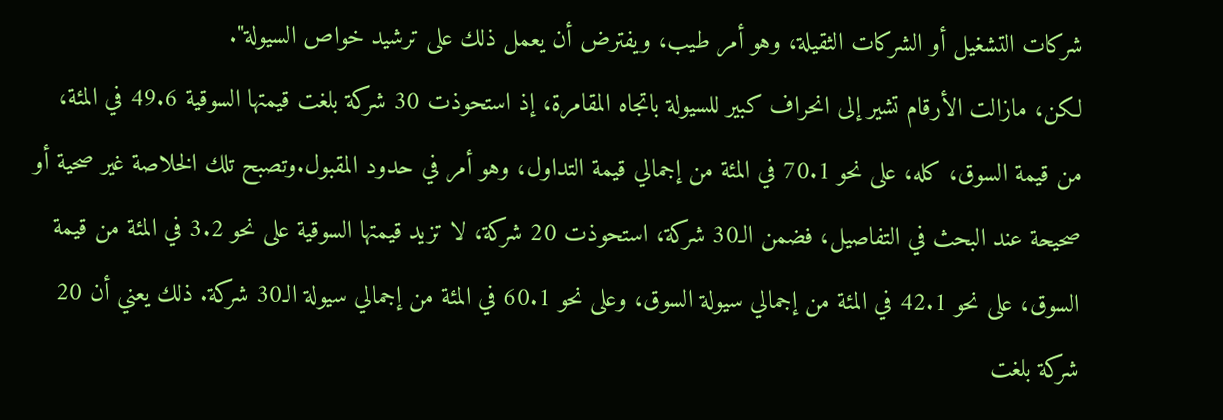شركات التشغيل أو الشركات الثقيلة، وهو أمر طيب، ويفترض أن يعمل ذلك على ترشيد خواص السيولة".
لكن، مازالت الأرقام تشير إلى انحراف كبير للسيولة باتجاه المقامرة، إذ استحوذت 30 شركة بلغت قيمتها السوقية 49.6 في المئة، من قيمة السوق، كله، على نحو 70.1 في المئة من إجمالي قيمة التداول، وهو أمر في حدود المقبول.وتصبح تلك الخلاصة غير صحية أو صحيحة عند البحث في التفاصيل، فضمن الـ30 شركة، استحوذت 20 شركة، لا تزيد قيمتها السوقية على نحو 3.2 في المئة من قيمة السوق، على نحو 42.1 في المئة من إجمالي سيولة السوق، وعلى نحو 60.1 في المئة من إجمالي سيولة الـ30 شركة. ذلك يعني أن 20 شركة بلغت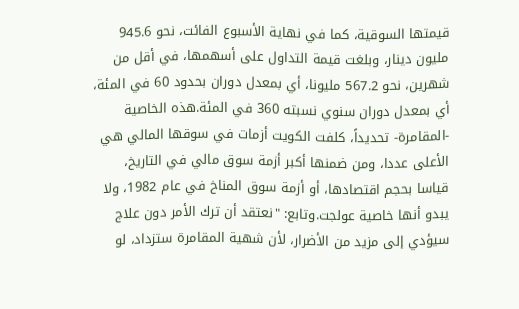قيمتها السوقية، كما في نهاية الأسبوع الفائت، نحو 945.6 مليون دينار، وبلغت قيمة التداول على أسهمها، في أقل من شهرين، نحو 567.2 مليونا، أي بمعدل دوران بحدود 60 في المئة، أي بمعدل دوران سنوي نسبته 360 في المئة.هذه الخاصية -المقامرة- تحديداً، كلفت الكويت أزمات في سوقها المالي هي الأعلى عددا، ومن ضمنها أكبر أزمة سوق مالي في التاريخ، قياسا بحجم اقتصادها، أو أزمة سوق المناخ في عام 1982، ولا يبدو أنها خاصية عولجت.وتابع: "نعتقد أن ترك الأمر دون علاج سيؤدي إلى مزيد من الأضرار، لأن شهية المقامرة ستزداد، لو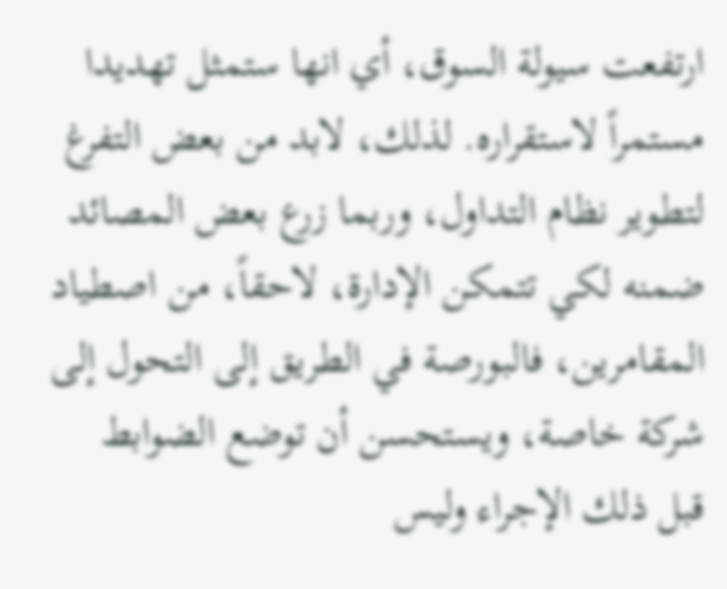ارتفعت سيولة السوق، أي انها ستمثل تهديدا مستمراً لاستقراره. لذلك، لابد من بعض التفرغ لتطوير نظام التداول، وربما زرع بعض المصائد ضمنه لكي تتمكن الإدارة، لاحقاً، من اصطياد المقامرين، فالبورصة في الطريق إلى التحول إلى شركة خاصة، ويستحسن أن توضع الضوابط قبل ذلك الإجراء وليس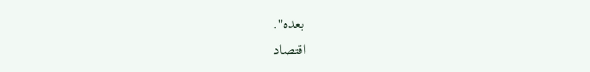بعده".
اقتصاد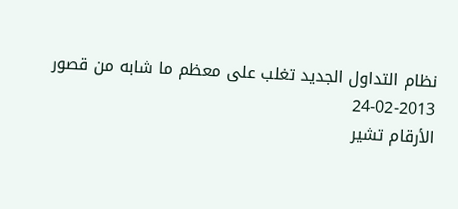نظام التداول الجديد تغلب على معظم ما شابه من قصور
24-02-2013
الأرقام تشير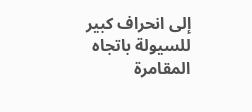إلى انحراف كبير للسيولة باتجاه المقامرة